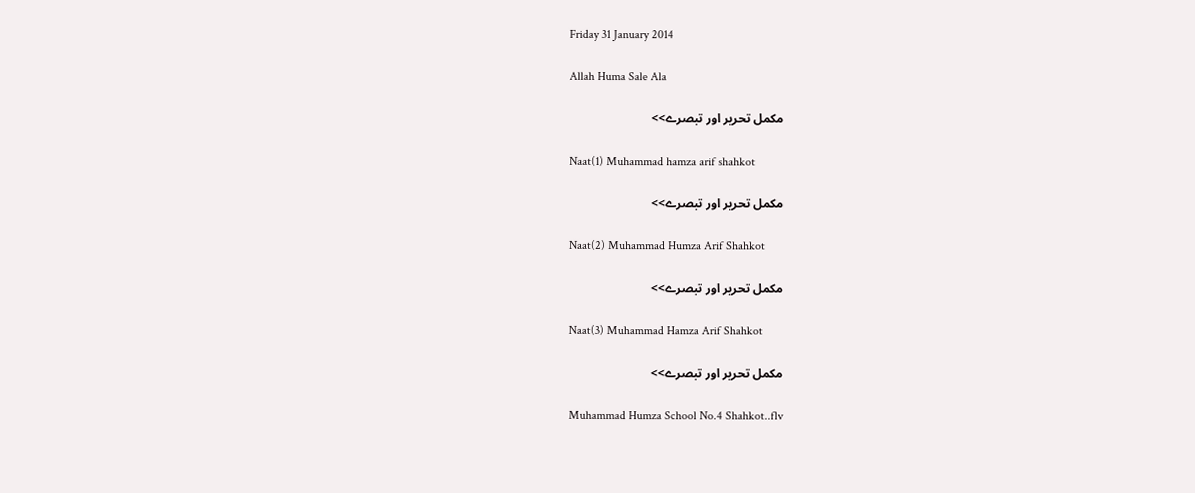Friday 31 January 2014

Allah Huma Sale Ala

مکمل تحریر اور تبصرے>>

Naat(1) Muhammad hamza arif shahkot

مکمل تحریر اور تبصرے>>

Naat(2) Muhammad Humza Arif Shahkot

مکمل تحریر اور تبصرے>>

Naat(3) Muhammad Hamza Arif Shahkot

مکمل تحریر اور تبصرے>>

Muhammad Humza School No.4 Shahkot..flv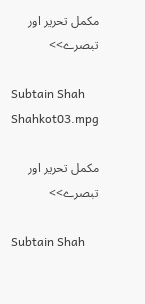مکمل تحریر اور تبصرے>>

Subtain Shah Shahkot03.mpg

مکمل تحریر اور تبصرے>>

Subtain Shah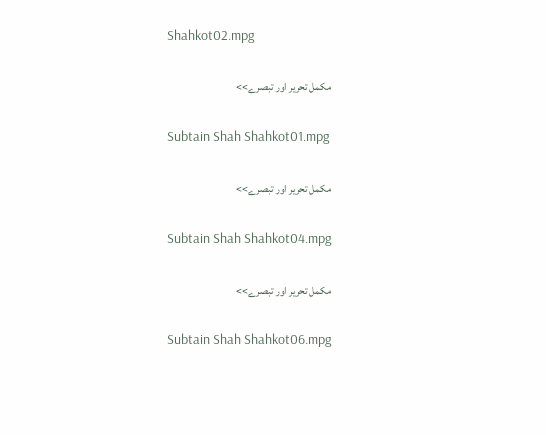Shahkot02.mpg

مکمل تحریر اور تبصرے>>

Subtain Shah Shahkot01.mpg

مکمل تحریر اور تبصرے>>

Subtain Shah Shahkot04.mpg

مکمل تحریر اور تبصرے>>

Subtain Shah Shahkot06.mpg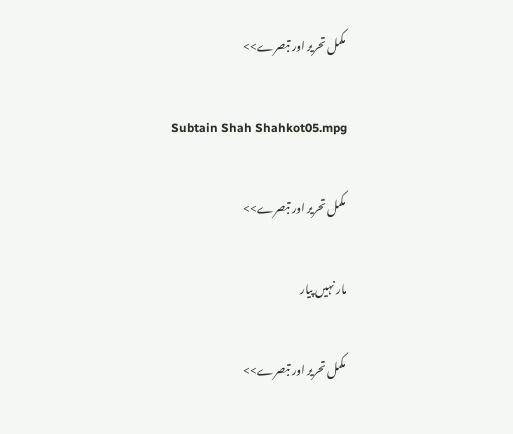مکمل تحریر اور تبصرے>>

Subtain Shah Shahkot05.mpg

مکمل تحریر اور تبصرے>>

مار نہیں پیار

مکمل تحریر اور تبصرے>>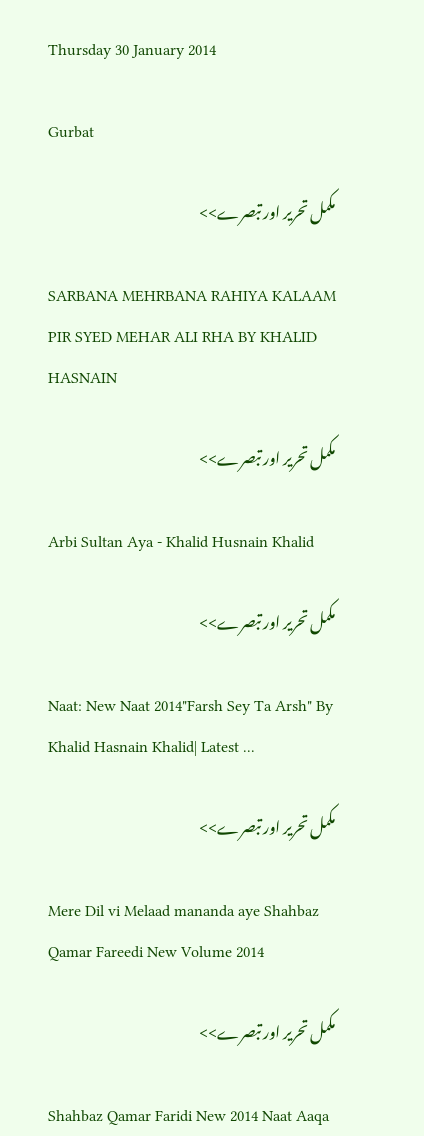Thursday 30 January 2014

Gurbat

مکمل تحریر اور تبصرے>>

SARBANA MEHRBANA RAHIYA KALAAM PIR SYED MEHAR ALI RHA BY KHALID HASNAIN

مکمل تحریر اور تبصرے>>

Arbi Sultan Aya - Khalid Husnain Khalid

مکمل تحریر اور تبصرے>>

Naat: New Naat 2014"Farsh Sey Ta Arsh" By Khalid Hasnain Khalid| Latest ...

مکمل تحریر اور تبصرے>>

Mere Dil vi Melaad mananda aye Shahbaz Qamar Fareedi New Volume 2014

مکمل تحریر اور تبصرے>>

Shahbaz Qamar Faridi New 2014 Naat Aaqa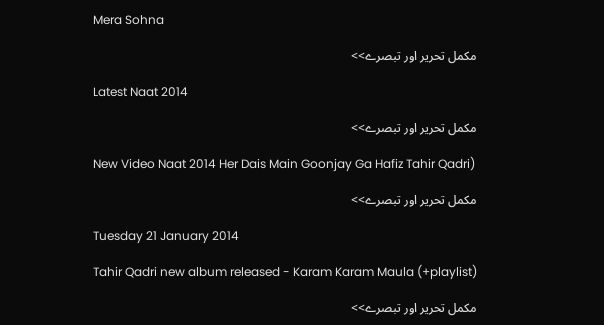Mera Sohna

مکمل تحریر اور تبصرے>>

Latest Naat 2014

مکمل تحریر اور تبصرے>>

New Video Naat 2014 Her Dais Main Goonjay Ga Hafiz Tahir Qadri)

مکمل تحریر اور تبصرے>>

Tuesday 21 January 2014

Tahir Qadri new album released - Karam Karam Maula (+playlist)

مکمل تحریر اور تبصرے>>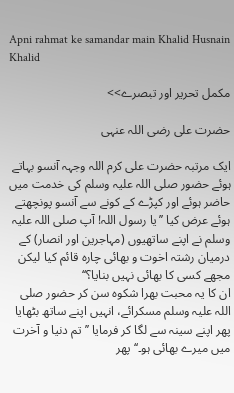Apni rahmat ke samandar main Khalid Husnain Khalid

مکمل تحریر اور تبصرے>>

حضرت علی رضی اللہ عنہی

ایک مرتبہ حضرت علی کرم اللہ وجہہ آنسو بہاتے ہوئے حضور صلی اللہ علیہ وسلم کی خدمت میں حاضر ہوئے اور کپڑے کے کونے سے آنسو پونچھتے ہوئے عرض کیا ’’یا رسول اللہ! آپ صلی اللہ علیہ وسلم نے اپنے ساتھیوں (مہاجرین اور انصار) کے درمیان رشتہ اخوت و بھائی چارہ قائم کیا لیکن مجھے کسی کا بھائی نہیں بنایا؟‘‘
ان کا یہ محبت بھرا شکوہ سن کر حضور صلی اللہ علیہ وسلم مسکرائے، انہیں اپنے ساتھ بٹھایا پھر اپنے سینہ سے لگا کر فرمایا ’’تم دنیا و آخرت میں میرے بھائی ہو۔‘‘ پھر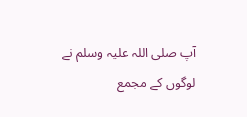آپ صلی اللہ علیہ وسلم نے لوگوں کے مجمع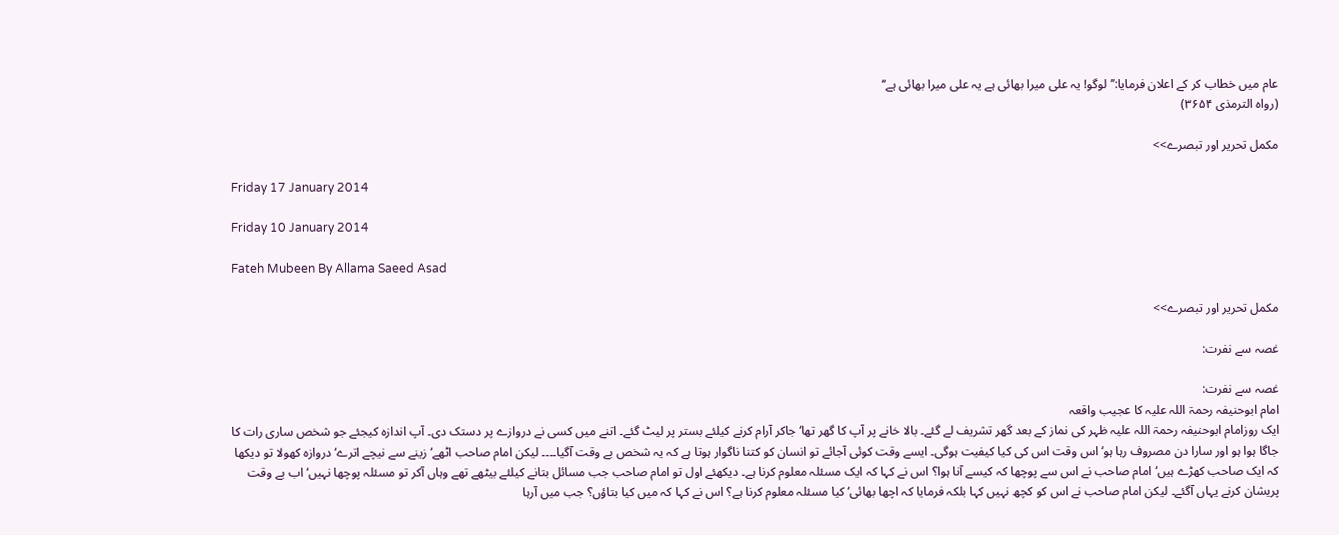عام میں خطاب کر کے اعلان فرمایا:’’لوگو! یہ علی میرا بھائی ہے یہ علی میرا بھائی ہے‘‘
(رواہ الترمذی ۳۶۵۴)

مکمل تحریر اور تبصرے>>

Friday 17 January 2014

Friday 10 January 2014

Fateh Mubeen By Allama Saeed Asad

مکمل تحریر اور تبصرے>>

غصہ سے نفرت:

غصہ سے نفرت:
امام ابوحنیفہ رحمۃ اللہ علیہ کا عجیب واقعہ
ایک روزامام ابوحنیفہ رحمۃ اللہ علیہ ظہر کی نماز کے بعد گھر تشریف لے گئے۔ بالا خانے پر آپ کا گھر تھا‘ جاکر آرام کرنے کیلئے بستر پر لیٹ گئے۔ اتنے میں کسی نے دروازے پر دستک دی۔ آپ اندازہ کیجئے جو شخص ساری رات کا جاگا ہوا ہو اور سارا دن مصروف رہا ہو‘ اس وقت اس کی کیا کیفیت ہوگی۔ ایسے وقت کوئی آجائے تو انسان کو کتنا ناگوار ہوتا ہے کہ یہ شخص بے وقت آگیا۔۔۔۔ لیکن امام صاحب اٹھے‘ زینے سے نیچے اترے‘ دروازہ کھولا تو دیکھا کہ ایک صاحب کھڑے ہیں‘ امام صاحب نے اس سے پوچھا کہ کیسے آنا ہوا؟ اس نے کہا کہ ایک مسئلہ معلوم کرنا ہے۔ دیکھئے اول تو امام صاحب جب مسائل بتانے کیلئے بیٹھے تھے وہاں آکر تو مسئلہ پوچھا نہیں‘ اب بے وقت پریشان کرنے یہاں آگئے۔ لیکن امام صاحب نے اس کو کچھ نہیں کہا بلکہ فرمایا کہ اچھا بھائی‘ کیا مسئلہ معلوم کرنا ہے؟ اس نے کہا کہ میں کیا بتاؤں؟ جب میں آرہا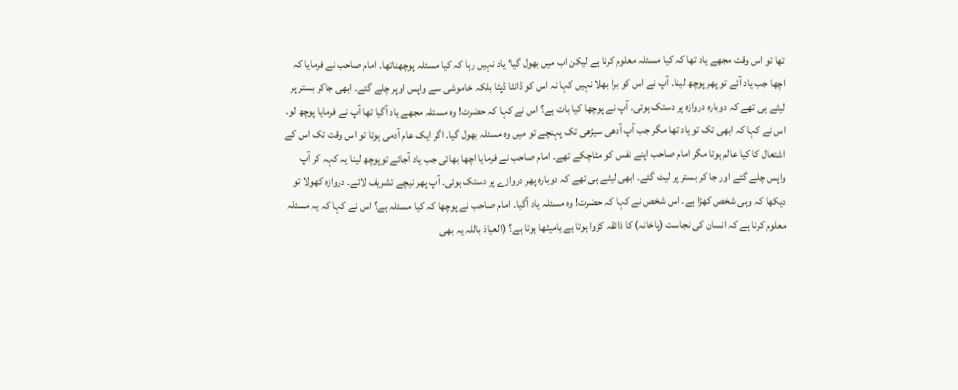تھا تو اس وقت مجھے یاد تھا کہ کیا مسئلہ معلوم کرنا ہے لیکن اب میں بھول گیا‘ یاد نہیں رہا کہ کیا مسئلہ پوچھناتھا۔ امام صاحب نے فرمایا کہ اچھا جب یاد آئے تو پھر پوچھ لینا۔ آپ نے اس کو برا بھلا نہیں کہا نہ اس کو ڈانٹا ڈپٹا بلکہ خاموشی سے واپس اوپر چلے گئے۔ ابھی جاکر بستر پر لیٹے ہی تھے کہ دوبارہ دروازہ پر دستک ہوئی۔ آپ نے پوچھا کیا بات ہے؟ اس نے کہا کہ حضرت! وہ مسئلہ مجھے یاد آگیا تھا آپ نے فرمایا پوچھ لو۔ اس نے کہا کہ ابھی تک تو یاد تھا مگر جب آپ آدھی سیڑھی تک پہنچے تو میں وہ مسئلہ بھول گیا۔ اگر ایک عام آدمی ہوتا تو اس وقت تک اس کے اشتعال کا کیا عالم ہوتا مگر امام صاحب اپنے نفس کو مٹاچکے تھے۔ امام صاحب نے فرمایا اچھا بھائی جب یاد آجائے توپوچھ لینا یہ کہہ کر آپ واپس چلے گئے اور جا کر بستر پر لیٹ گئے۔ ابھی لیٹے ہی تھے کہ دوبارہ پھر دروازے پر دستک ہوئی۔ آپ پھر نیچے تشریف لائے۔ دروازہ کھولا تو دیکھا کہ وہی شخص کھڑا ہے۔ اس شخص نے کہا کہ حضرت! وہ مسئلہ یاد آگیا۔ امام صاحب نے پوچھا کہ کیا مسئلہ ہے؟ اس نے کہا کہ یہ مسئلہ معلوم کرنا ہے کہ انسان کی نجاست (پاخانہ) کا ذائقہ کڑوا ہوتا ہے یامیٹھا ہوتا ہے؟ (العیاذ باللہ یہ بھی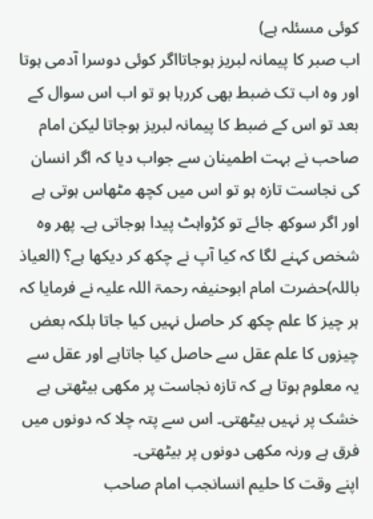کوئی مسئلہ ہے)
اب صبر کا پیمانہ لبریز ہوجاتااگر کوئی دوسرا آدمی ہوتا اور وہ اب تک ضبط بھی کررہا ہو تو اب اس سوال کے بعد تو اس کے ضبط کا پیمانہ لبریز ہوجاتا لیکن امام صاحب نے بہت اطمینان سے جواب دیا کہ اگر انسان کی نجاست تازہ ہو تو اس میں کچھ مٹھاس ہوتی ہے اور اگر سوکھ جائے تو کڑواہٹ پیدا ہوجاتی ہے۔ پھر وہ شخص کہنے لگا کہ کیا آپ نے چکھ کر دیکھا ہے؟ (العیاذ باللہ)حضرت امام ابوحنیفہ رحمۃ اللہ علیہ نے فرمایا کہ ہر چیز کا علم چکھ کر حاصل نہیں کیا جاتا بلکہ بعض چیزوں کا علم عقل سے حاصل کیا جاتاہے اور عقل سے یہ معلوم ہوتا ہے کہ تازہ نجاست پر مکھی بیٹھتی ہے خشک پر نہیں بیٹھتی۔ اس سے پتہ چلا کہ دونوں میں فرق ہے ورنہ مکھی دونوں پر بیٹھتی۔
اپنے وقت کا حلیم انسانجب امام صاحب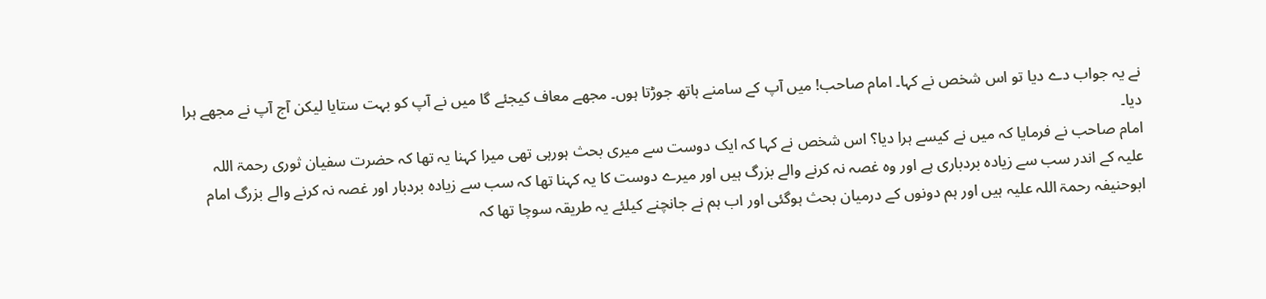نے یہ جواب دے دیا تو اس شخص نے کہا۔ امام صاحب! میں آپ کے سامنے ہاتھ جوڑتا ہوں۔ مجھے معاف کیجئے گا میں نے آپ کو بہت ستایا لیکن آج آپ نے مجھے ہرا دیا۔
امام صاحب نے فرمایا کہ میں نے کیسے ہرا دیا؟ اس شخص نے کہا کہ ایک دوست سے میری بحث ہورہی تھی میرا کہنا یہ تھا کہ حضرت سفیان ثوری رحمۃ اللہ علیہ کے اندر سب سے زیادہ بردباری ہے اور وہ غصہ نہ کرنے والے بزرگ ہیں اور میرے دوست کا یہ کہنا تھا کہ سب سے زیادہ بردبار اور غصہ نہ کرنے والے بزرگ امام ابوحنیفہ رحمۃ اللہ علیہ ہیں اور ہم دونوں کے درمیان بحث ہوگئی اور اب ہم نے جانچنے کیلئے یہ طریقہ سوچا تھا کہ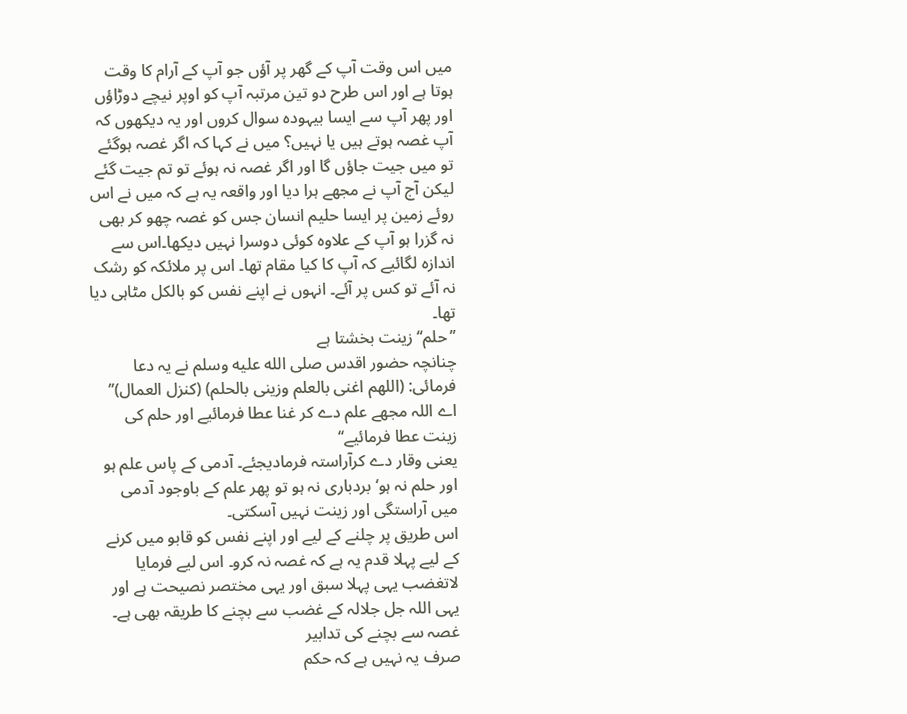میں اس وقت آپ کے گھر پر آؤں جو آپ کے آرام کا وقت ہوتا ہے اور اس طرح دو تین مرتبہ آپ کو اوپر نیچے دوڑاؤں اور پھر آپ سے ایسا بیہودہ سوال کروں اور یہ دیکھوں کہ آپ غصہ ہوتے ہیں یا نہیں؟ میں نے کہا کہ اگر غصہ ہوگئے تو میں جیت جاؤں گا اور اگر غصہ نہ ہوئے تو تم جیت گئے لیکن آج آپ نے مجھے ہرا دیا اور واقعہ یہ ہے کہ میں نے اس روئے زمین پر ایسا حلیم انسان جس کو غصہ چھو کر بھی نہ گزرا ہو آپ کے علاوہ کوئی دوسرا نہیں دیکھا۔اس سے اندازہ لگائیے کہ آپ کا کیا مقام تھا۔ اس پر ملائکہ کو رشک نہ آئے تو کس پر آئے۔ انہوں نے اپنے نفس کو بالکل مٹاہی دیا تھا۔
’’حلم‘‘ زینت بخشتا ہے
چنانچہ حضور اقدس صلى الله عليه وسلم نے یہ دعا فرمائی: (اللھم اغنی بالعلم وزینی بالحلم) (کنزل العمال)’’ اے اللہ مجھے علم دے کر غنا عطا فرمائیے اور حلم کی زینت عطا فرمائیے‘‘
یعنی وقار دے کرآراستہ فرمادیجئے۔ آدمی کے پاس علم ہو اور حلم نہ ہو‘ بردباری نہ ہو تو پھر علم کے باوجود آدمی میں آراستگی اور زینت نہیں آسکتی۔
اس طریق پر چلنے کے لیے اور اپنے نفس کو قابو میں کرنے کے لیے پہلا قدم یہ ہے کہ غصہ نہ کرو۔ اس لیے فرمایا لاتغضب یہی پہلا سبق اور یہی مختصر نصیحت ہے اور یہی اللہ جل جلالہ کے غضب سے بچنے کا طریقہ بھی ہے۔
غصہ سے بچنے کی تدابیر
صرف یہ نہیں ہے کہ حکم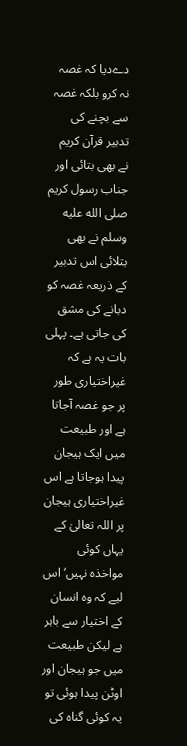دےدیا کہ غصہ نہ کرو بلکہ غصہ سے بچنے کی تدبیر قرآن کریم نے بھی بتائی اور جناب رسول کریم صلى الله عليه وسلم نے بھی بتلائی اس تدبیر کے ذریعہ غصہ کو دبانے کی مشق کی جاتی ہے۔ پہلی بات یہ ہے کہ غیراختیاری طور پر جو غصہ آجاتا ہے اور طبیعت میں ایک ہیجان پیدا ہوجاتا ہے اس غیراختیاری ہیجان پر اللہ تعالیٰ کے یہاں کوئی مواخذہ نہیں‘ اس لیے کہ وہ انسان کے اختیار سے باہر ہے لیکن طبیعت میں جو ہیجان اور اوٹن پیدا ہوئی تو یہ کوئی گناہ کی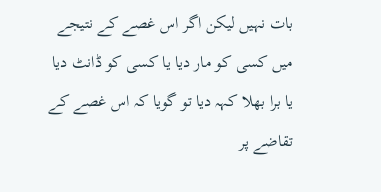بات نہیں لیکن اگر اس غصے کے نتیجے میں کسی کو مار دیا یا کسی کو ڈانٹ دیا یا برا بھلا کہہ دیا تو گویا کہ اس غصے کے تقاضے پر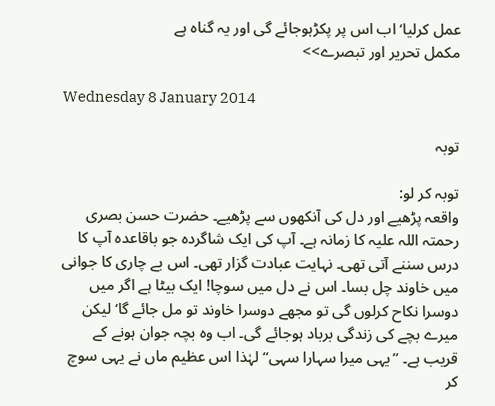عمل کرلیا‘ اب اس پر پکڑہوجائے گی اور یہ گناہ ہے
مکمل تحریر اور تبصرے>>

Wednesday 8 January 2014

توبہ

توبہ کر لو:
واقعہ پڑھیے اور دل کی آنکھوں سے پڑھیے۔ حضرت حسن بصری رحمتہ اللہ علیہ کا زمانہ ہے۔ آپ کی ایک شاگردہ جو باقاعدہ آپ کا درس سننے آتی تھی۔ نہایت عبادت گزار تھی۔ اس بے چاری کا جوانی میں خاوند چل بسا۔ اس نے دل میں سوچا! ایک بیٹا ہے اگر میں دوسرا نکاح کرلوں گی تو مجھے دوسرا خاوند تو مل جائے گا‘ لیکن میرے بچے کی زندگی برباد ہوجائے گی۔ اب وہ بچہ جوان ہونے کے قریب ہے۔ ”یہی میرا سہارا سہی“ لہٰذا اس عظیم ماں نے یہی سوچ کر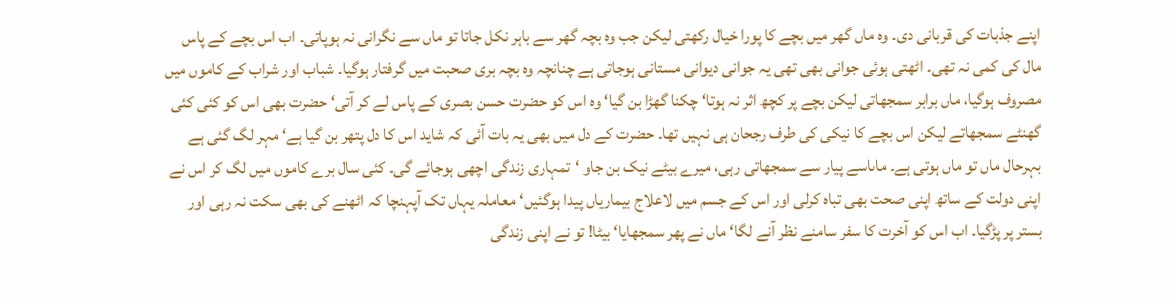اپنے جذبات کی قربانی دی۔ وہ ماں گھر میں بچے کا پورا خیال رکھتی لیکن جب وہ بچہ گھر سے باہر نکل جاتا تو ماں سے نگرانی نہ ہوپاتی۔ اب اس بچے کے پاس مال کی کمی نہ تھی۔ اٹھتی ہوئی جوانی بھی تھی یہ جوانی دیوانی مستانی ہوجاتی ہے چنانچہ وہ بچہ بری صحبت میں گرفتار ہوگیا۔ شباب اور شراب کے کاموں میں مصروف ہوگیا، ماں برابر سمجھاتی لیکن بچے پر کچھ اثر نہ ہوتا‘ چکنا گھڑا بن گیا‘ وہ اس کو حضرت حسن بصری کے پاس لے کر آتی‘ حضرت بھی اس کو کئی کئی گھنٹے سمجھاتے لیکن اس بچے کا نیکی کی طرف رجحان ہی نہیں تھا۔ حضرت کے دل میں بھی یہ بات آئی کہ شاید اس کا دل پتھر بن گیا ہے‘ مہر لگ گئی ہے بہرحال ماں تو ماں ہوتی ہے۔ ماںاسے پیار سے سمجھاتی رہی، میرے بیٹے نیک بن جاو ‘تمہاری زندگی اچھی ہوجائے گی۔ کئی سال برے کاموں میں لگ کر اس نے اپنی دولت کے ساتھ اپنی صحت بھی تباہ کرلی اور اس کے جسم میں لاعلاج بیماریاں پیدا ہوگئیں‘معاملہ یہاں تک آپہنچا کہ اٹھنے کی بھی سکت نہ رہی اور بستر پر پڑگیا۔ اب اس کو آخرت کا سفر سامنے نظر آنے لگا‘ ماں نے پھر سمجھایا‘ بیٹا! تو نے اپنی زندگی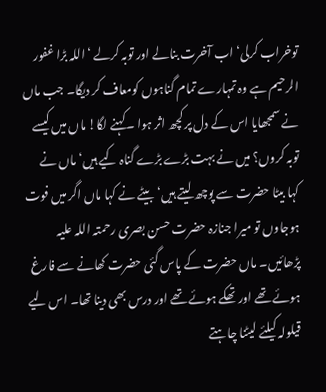توخراب کرلی‘ اب آخرت بنالے اور توبہ کرلے ‘اللہ بڑا غفور الرحیم ہے وہ تمہارے تمام گناہوں کومعاف کر دیگا۔ جب ماں نے سمجھایا اس کے دل پر کچھ اثر ہوا ۔کہنے لگا! ماں میں کیسے توبہ کروں؟ میں نے بہت بڑے بڑے گناہ کیے ہیں‘ ماں نے کہا بیٹا حضرت سے پوچھ لیتے ہیں‘ بیٹے نے کہا ماں اگر میں فوت ہوجاوں تو میرا جنازہ حضرت حسن بصری رحمتہ اللہ علیہ پڑھائیں۔ ماں حضرت کے پاس گئی حضرت کھانے سے فارغ ہوئے تھے اور تھکے ہوئے تھے اور درس بھی دینا تھا۔ اس لیے قیلولہ کیلئے لیٹنا چاہتے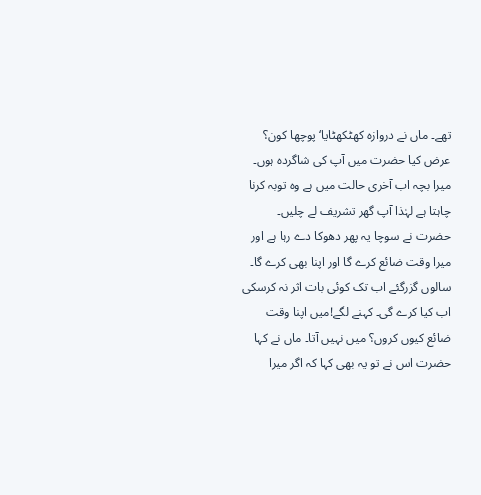تھے۔ ماں نے دروازہ کھٹکھٹایا‘ پوچھا کون؟ عرض کیا حضرت میں آپ کی شاگردہ ہوں۔ میرا بچہ اب آخری حالت میں ہے وہ توبہ کرنا چاہتا ہے لہٰذا آپ گھر تشریف لے چلیں۔ حضرت نے سوچا یہ پھر دھوکا دے رہا ہے اور میرا وقت ضائع کرے گا اور اپنا بھی کرے گا۔ سالوں گزرگئے اب تک کوئی بات اثر نہ کرسکی اب کیا کرے گی۔ کہنے لگے!میں اپنا وقت ضائع کیوں کروں؟ میں نہیں آتا۔ ماں نے کہا حضرت اس نے تو یہ بھی کہا کہ اگر میرا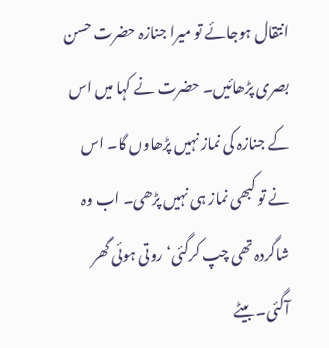انتقال ہوجائے تو میرا جنازہ حضرت حسن بصری پڑھائیں۔ حضرت نے کہا میں اس کے جنازہ کی نماز نہیں پڑھاوں گا۔ اس نے تو کبھی نماز ہی نہیں پڑھی۔ اب وہ شاگردہ تھی چپ کرگئی‘ روتی ہوئی گھر آگئی۔ بیٹے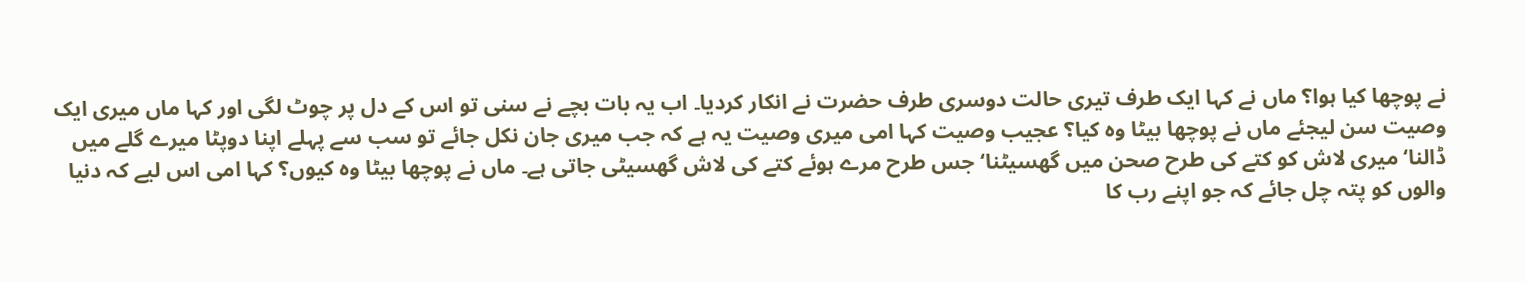نے پوچھا کیا ہوا؟ ماں نے کہا ایک طرف تیری حالت دوسری طرف حضرت نے انکار کردیا۔ اب یہ بات بچے نے سنی تو اس کے دل پر چوٹ لگی اور کہا ماں میری ایک وصیت سن لیجئے ماں نے پوچھا بیٹا وہ کیا؟ عجیب وصیت کہا امی میری وصیت یہ ہے کہ جب میری جان نکل جائے تو سب سے پہلے اپنا دوپٹا میرے گلے میں ڈالنا‘ میری لاش کو کتے کی طرح صحن میں گھسیٹنا‘ جس طرح مرے ہوئے کتے کی لاش گھسیٹی جاتی ہے۔ ماں نے پوچھا بیٹا وہ کیوں؟ کہا امی اس لیے کہ دنیا والوں کو پتہ چل جائے کہ جو اپنے رب کا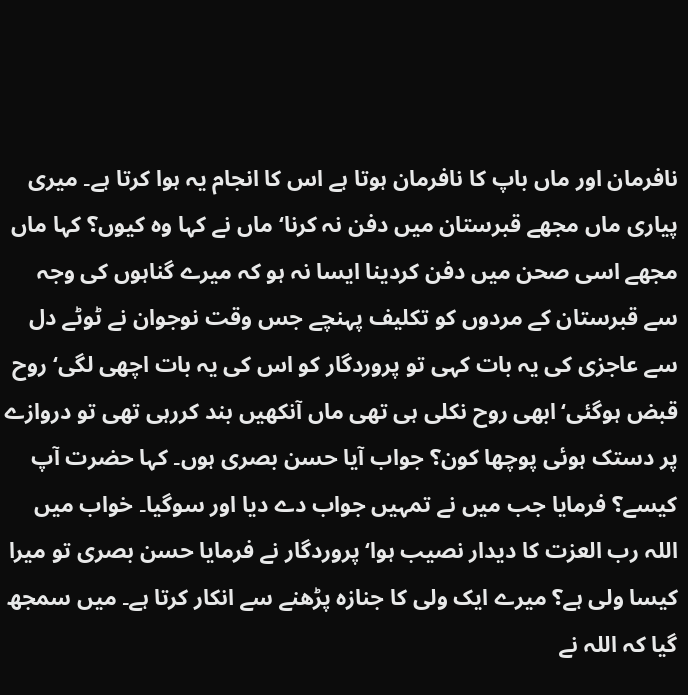نافرمان اور ماں باپ کا نافرمان ہوتا ہے اس کا انجام یہ ہوا کرتا ہے۔ میری پیاری ماں مجھے قبرستان میں دفن نہ کرنا‘ ماں نے کہا وہ کیوں؟ کہا ماں مجھے اسی صحن میں دفن کردینا ایسا نہ ہو کہ میرے گناہوں کی وجہ سے قبرستان کے مردوں کو تکلیف پہنچے جس وقت نوجوان نے ٹوٹے دل سے عاجزی کی یہ بات کہی تو پروردگار کو اس کی یہ بات اچھی لگی‘ روح قبض ہوگئی‘ابھی روح نکلی ہی تھی ماں آنکھیں بند کررہی تھی تو دروازے پر دستک ہوئی پوچھا کون؟ جواب آیا حسن بصری ہوں۔ کہا حضرت آپ کیسے؟ فرمایا جب میں نے تمہیں جواب دے دیا اور سوگیا۔ خواب میں اللہ رب العزت کا دیدار نصیب ہوا‘ پروردگار نے فرمایا حسن بصری تو میرا کیسا ولی ہے؟ میرے ایک ولی کا جنازہ پڑھنے سے انکار کرتا ہے۔ میں سمجھ گیا کہ اللہ نے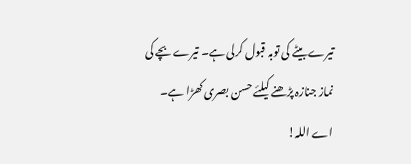تیرے بیٹے کی توبہ قبول کرلی ہے۔ تیرے بچے کی نماز جنازہ پڑھنے کیلئے حسن بصری کھڑا ہے۔ اے اللہ!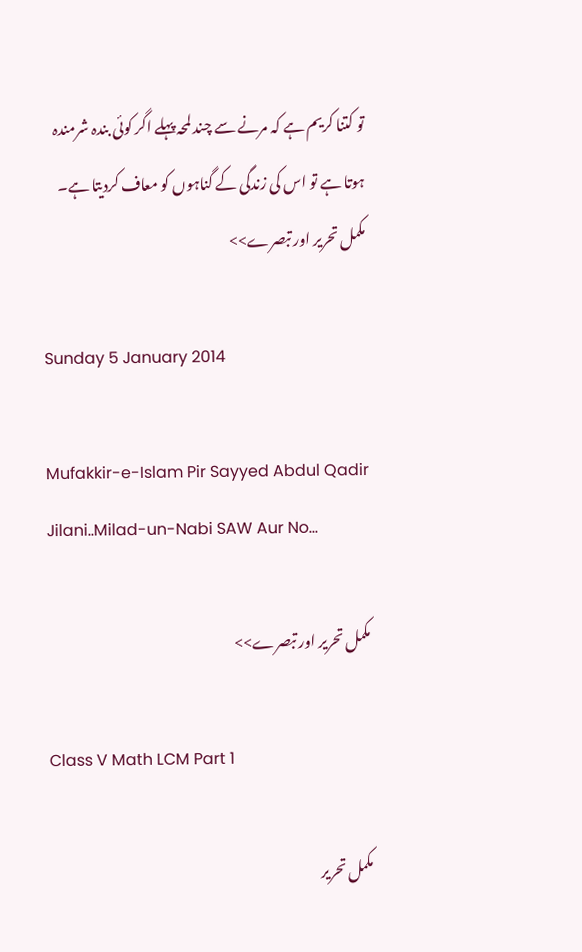تو کتنا کریم ہے کہ مرنے سے چند لمحہ پہلے اگر کوئی بندہ شرمندہ ہوتا ہے تو اس کی زندگی کے گناہوں کو معاف کردیتا ہے۔
مکمل تحریر اور تبصرے>>

Sunday 5 January 2014

Mufakkir-e-Islam Pir Sayyed Abdul Qadir Jilani..Milad-un-Nabi SAW Aur No...

مکمل تحریر اور تبصرے>>

Class V Math LCM Part 1

مکمل تحریر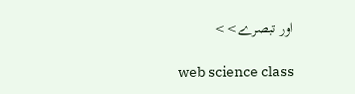اور تبصرے>>

web science class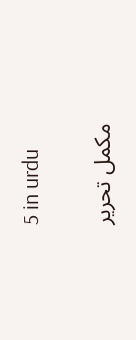5 in urdu

مکمل تحریر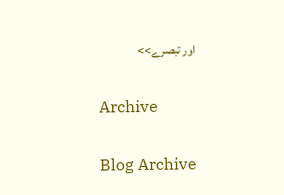اور تبصرے>>

Archive

Blog Archive